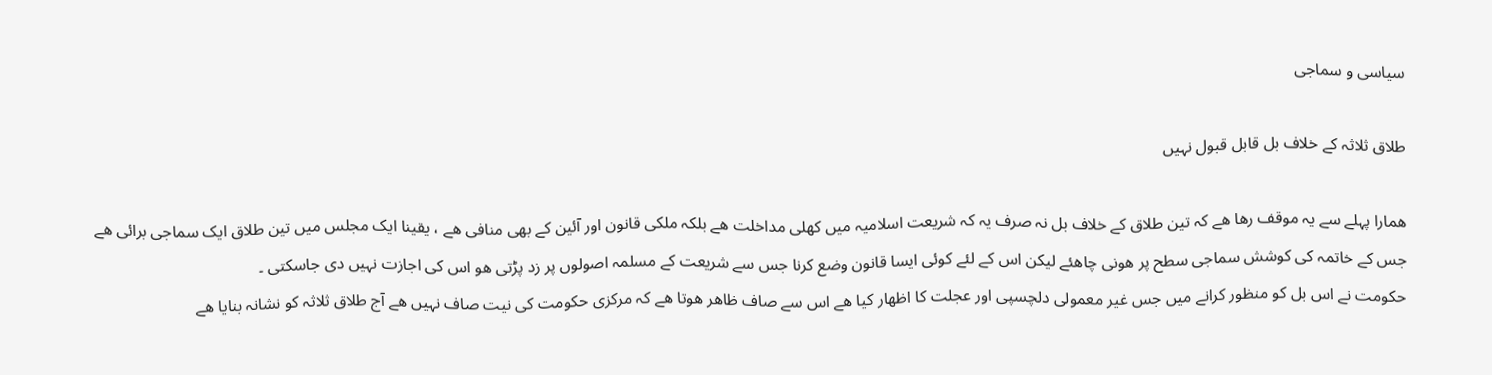سیاسی و سماجی

طلاق ثلاثہ کے خلاف بل قابل قبول نہیں

ھمارا پہلے سے یہ موقف رھا ھے کہ تین طلاق کے خلاف بل نہ صرف یہ کہ شریعت اسلامیہ میں کھلی مداخلت ھے بلکہ ملکی قانون اور آئین کے بھی منافی ھے ، یقینا ایک مجلس میں تین طلاق ایک سماجی برائی ھے جس کے خاتمہ کی کوشش سماجی سطح پر ھونی چاھئے لیکن اس کے لئے کوئی ایسا قانون وضع کرنا جس سے شریعت کے مسلمہ اصولوں پر زد پڑتی ھو اس کی اجازت نہیں دی جاسکتی ۔
حکومت نے اس بل کو منظور کرانے میں جس غیر معمولی دلچسپی اور عجلت کا اظھار کیا ھے اس سے صاف ظاھر ھوتا ھے کہ مرکزی حکومت کی نیت صاف نہیں ھے آج طلاق ثلاثہ کو نشانہ بنایا ھے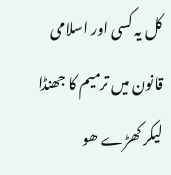کل یہ کسی اور اسلامی قانون میں ترمیم کا جھنڈا لیکر کھڑے ھو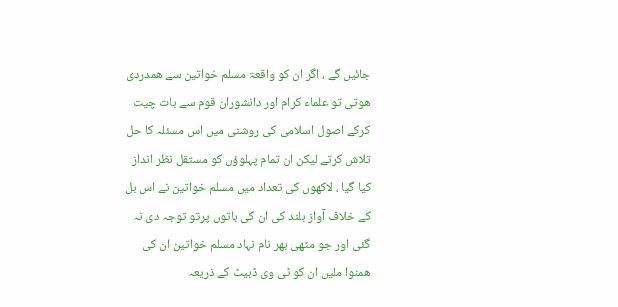جائیں گے ، اگر ان کو واقعۃ مسلم خواتین سے ھمدردی ھوتی تو علماء کرام اور دانشوران قوم سے بات چیت کرکے اصول اسلامی کی روشنی میں اس مسئلہ کا حل تلاش کرتے لیکن ان تمام پہلوؤں کو مستقل نظر انداز کیا گیا ، لاکھوں کی تعداد میں مسلم خواتین نے اس بل کے خلاف آواز بلند کی ان کی باتوں پرتو توجہ دی نہ گئی اور جو مٹھی بھر نام نہاد مسلم خواتین ان کی ھمنوا ملیں ان کو ٹی وی ڈبیٹ کے ذریعہ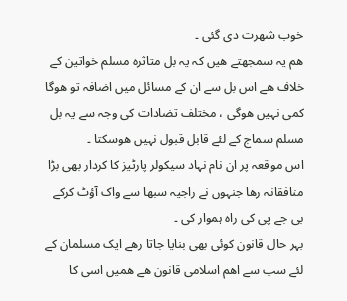خوب شھرت دی گئی ۔
ھم یہ سمجھتے ھیں کہ یہ بل متاثرہ مسلم خواتین کے خلاف ھے اس بل سے ان کے مسائل میں اضافہ تو ھوگا کمی نہیں ھوگی ، مختلف تضادات کی وجہ سے یہ بل مسلم سماج کے لئے قابل قبول نہیں ھوسکتا ۔
اس موقعہ پر ان نام نہاد سیکولر پارٹیز کا کردار بھی بڑا منافقانہ رھا جنہوں نے راجیہ سبھا سے واک آؤٹ کرکے بی جے پی کی راہ ہموار کی ۔
بہر حال قانون کوئی بھی بنایا جاتا رھے ایک مسلمان کے لئے سب سے اھم اسلامی قانون ھے ھمیں اسی کا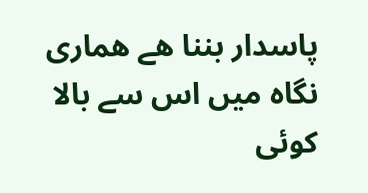پاسدار بننا ھے ھماری نگاہ میں اس سے بالا کوئی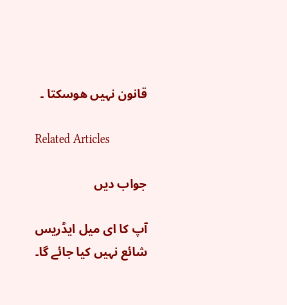قانون نہیں ھوسکتا ۔

Related Articles

جواب دیں

آپ کا ای میل ایڈریس شائع نہیں کیا جائے گا۔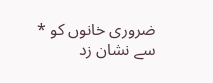ضروری خانوں کو * سے نشان زد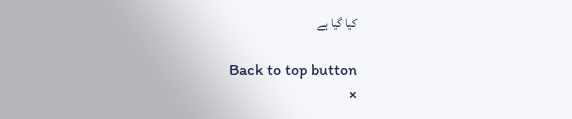کیا گیا ہے

Back to top button
×